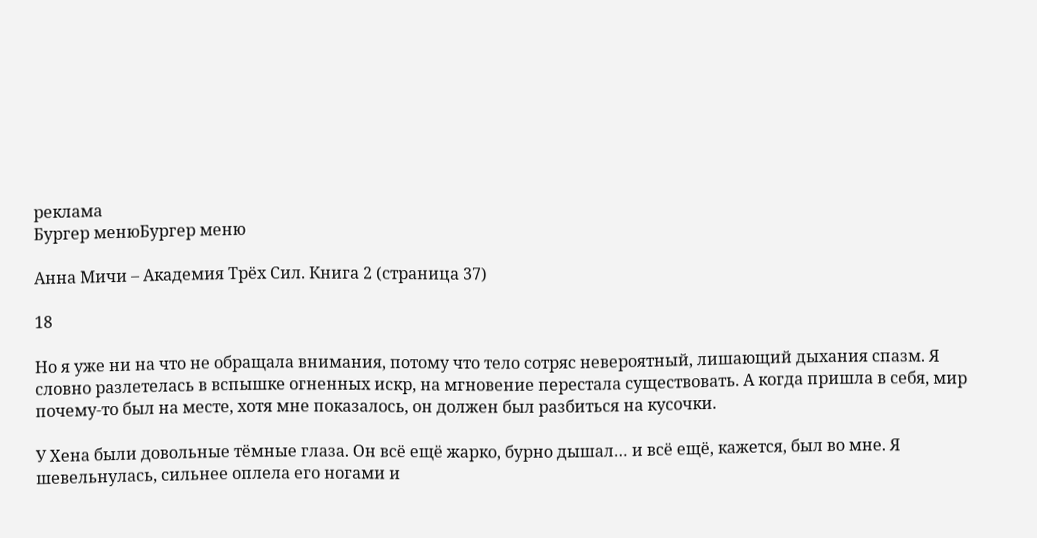реклама
Бургер менюБургер меню

Анна Мичи – Академия Трёх Сил. Книга 2 (страница 37)

18

Но я уже ни на что не обращала внимания, потому что тело сотряс невероятный, лишающий дыхания спазм. Я словно разлетелась в вспышке огненных искр, на мгновение перестала существовать. А когда пришла в себя, мир почему-то был на месте, хотя мне показалось, он должен был разбиться на кусочки.

У Хена были довольные тёмные глаза. Он всё ещё жарко, бурно дышал… и всё ещё, кажется, был во мне. Я шевельнулась, сильнее оплела его ногами и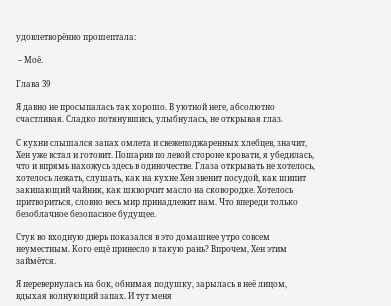удовлетворённо прошептала:

 – Моё.

Глава 39

Я давно не просыпалась так хорошо. В уютной неге, абсолютно счастливая. Сладко потянувшись, улыбнулась, не открывая глаз.

С кухни слышался запах омлета и свежеподжаренных хлебцев, значит, Хен уже встал и готовит. Пошарив по левой стороне кровати, я убедилась, что и впрямь нахожусь здесь в одиночестве. Глаза открывать не хотелось, хотелось лежать, слушать, как на кухне Хен звенит посудой, как шипит закипающий чайник, как шкворчит масло на сковородке. Хотелось притвориться, словно весь мир принадлежит нам. Что впереди только безоблачное безопасное будущее.

Стук во входную дверь показался в это домашнее утро совсем неуместным. Кого ещё принесло в такую рань? Впрочем, Хен этим займётся.

Я перевернулась на бок, обнимая подушку, зарылась в неё лицом, вдыхая волнующий запах. И тут меня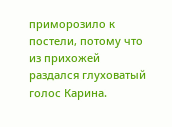приморозило к постели, потому что из прихожей раздался глуховатый голос Карина.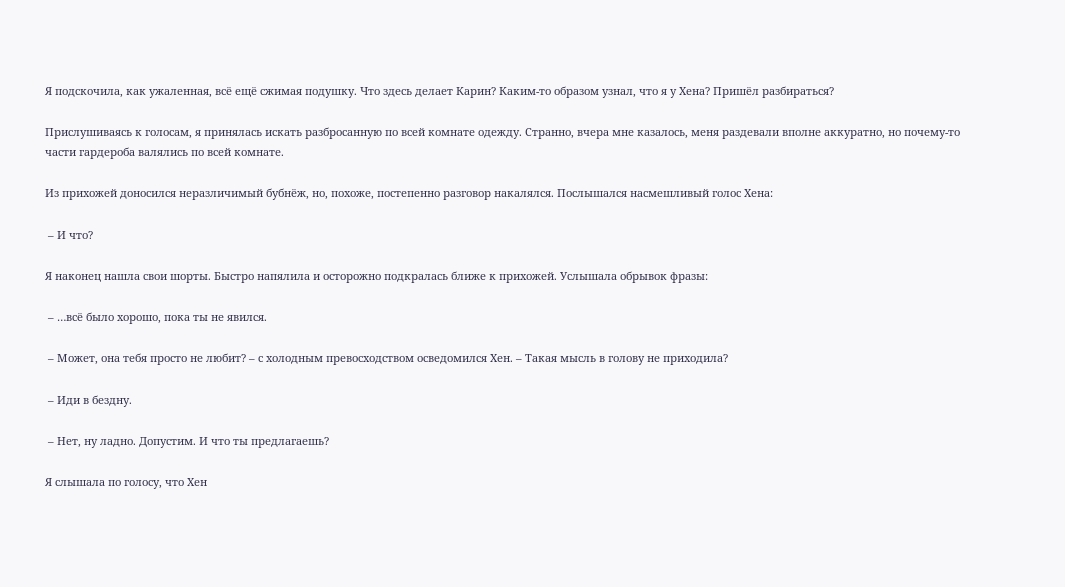Я подскочила, как ужаленная, всё ещё сжимая подушку. Что здесь делает Карин? Каким-то образом узнал, что я у Хена? Пришёл разбираться?

Прислушиваясь к голосам, я принялась искать разбросанную по всей комнате одежду. Странно, вчера мне казалось, меня раздевали вполне аккуратно, но почему-то части гардероба валялись по всей комнате.

Из прихожей доносился неразличимый бубнёж, но, похоже, постепенно разговор накалялся. Послышался насмешливый голос Хена:

 – И что?

Я наконец нашла свои шорты. Быстро напялила и осторожно подкралась ближе к прихожей. Услышала обрывок фразы:

 – …всё было хорошо, пока ты не явился.

 – Может, она тебя просто не любит? – с холодным превосходством осведомился Хен. – Такая мысль в голову не приходила?

 – Иди в бездну.

 – Нет, ну ладно. Допустим. И что ты предлагаешь?

Я слышала по голосу, что Хен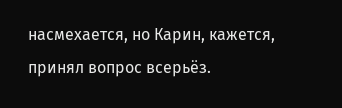насмехается, но Карин, кажется, принял вопрос всерьёз.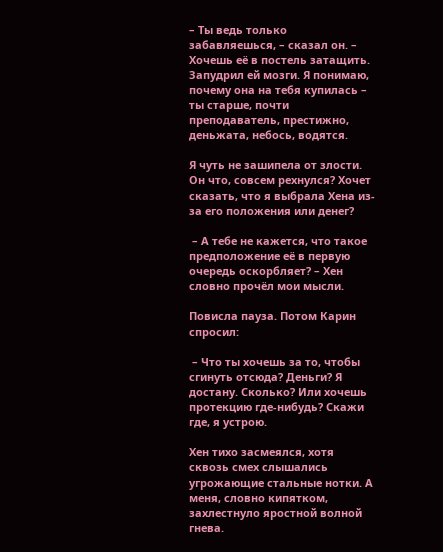– Ты ведь только забавляешься, – сказал он. – Хочешь её в постель затащить. Запудрил ей мозги. Я понимаю, почему она на тебя купилась – ты старше, почти преподаватель, престижно, деньжата, небось, водятся.

Я чуть не зашипела от злости. Он что, совсем рехнулся? Хочет сказать, что я выбрала Хена из-за его положения или денег?

 – А тебе не кажется, что такое предположение её в первую очередь оскорбляет? – Хен словно прочёл мои мысли.

Повисла пауза. Потом Карин спросил:

 – Что ты хочешь за то, чтобы сгинуть отсюда? Деньги? Я достану. Сколько? Или хочешь протекцию где-нибудь? Скажи где, я устрою.

Хен тихо засмеялся, хотя сквозь смех слышались угрожающие стальные нотки. А меня, словно кипятком, захлестнуло яростной волной гнева.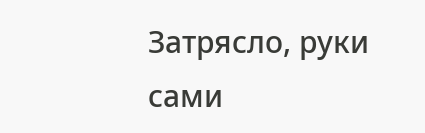Затрясло, руки сами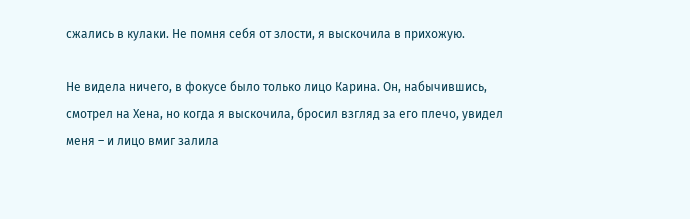сжались в кулаки. Не помня себя от злости, я выскочила в прихожую.

Не видела ничего, в фокусе было только лицо Карина. Он, набычившись, смотрел на Хена, но когда я выскочила, бросил взгляд за его плечо, увидел меня – и лицо вмиг залила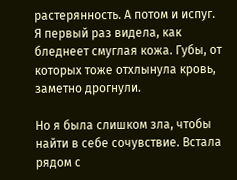растерянность. А потом и испуг. Я первый раз видела, как бледнеет смуглая кожа. Губы, от которых тоже отхлынула кровь, заметно дрогнули.

Но я была слишком зла, чтобы найти в себе сочувствие. Встала рядом с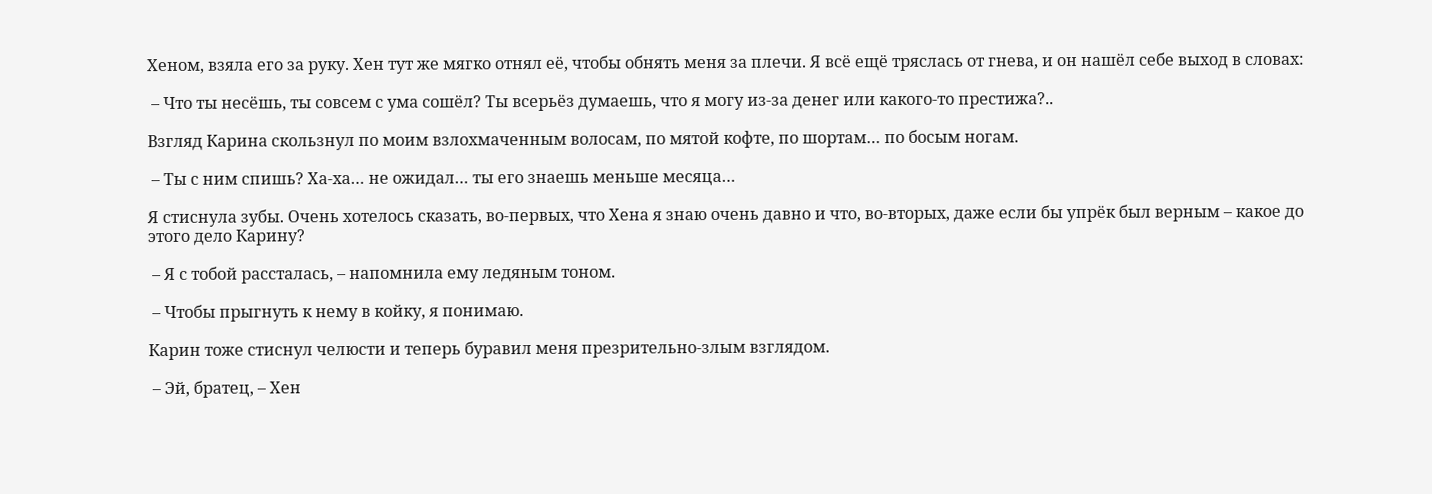Хеном, взяла его за руку. Хен тут же мягко отнял её, чтобы обнять меня за плечи. Я всё ещё тряслась от гнева, и он нашёл себе выход в словах:

 – Что ты несёшь, ты совсем с ума сошёл? Ты всерьёз думаешь, что я могу из-за денег или какого-то престижа?..

Взгляд Карина скользнул по моим взлохмаченным волосам, по мятой кофте, по шортам… по босым ногам.

 – Ты с ним спишь? Ха-ха… не ожидал… ты его знаешь меньше месяца…

Я стиснула зубы. Очень хотелось сказать, во-первых, что Хена я знаю очень давно и что, во-вторых, даже если бы упрёк был верным – какое до этого дело Карину?

 – Я с тобой рассталась, – напомнила ему ледяным тоном.

 – Чтобы прыгнуть к нему в койку, я понимаю.

Карин тоже стиснул челюсти и теперь буравил меня презрительно-злым взглядом.

 – Эй, братец, – Хен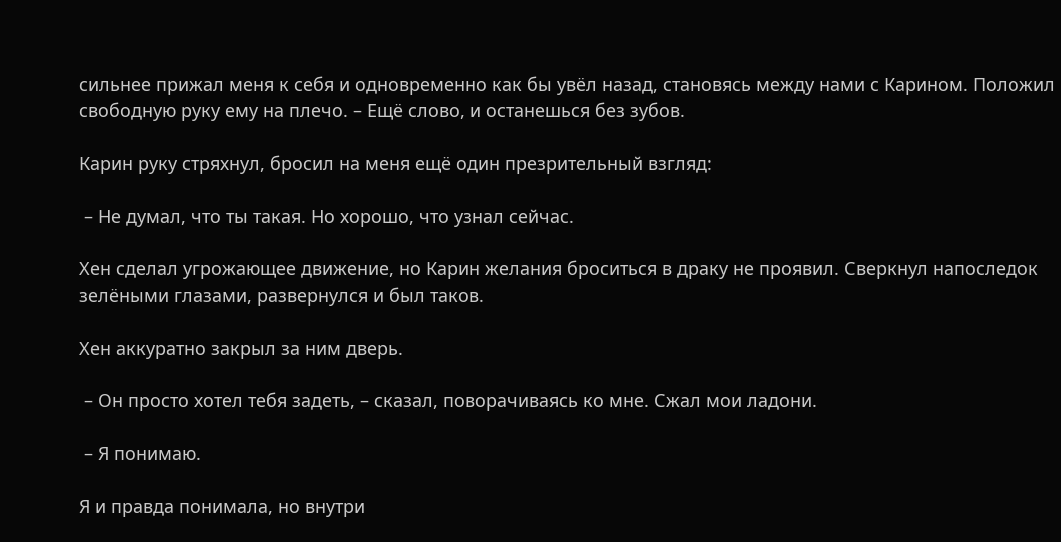сильнее прижал меня к себя и одновременно как бы увёл назад, становясь между нами с Карином. Положил свободную руку ему на плечо. – Ещё слово, и останешься без зубов.

Карин руку стряхнул, бросил на меня ещё один презрительный взгляд:

 – Не думал, что ты такая. Но хорошо, что узнал сейчас.

Хен сделал угрожающее движение, но Карин желания броситься в драку не проявил. Сверкнул напоследок зелёными глазами, развернулся и был таков.

Хен аккуратно закрыл за ним дверь.

 – Он просто хотел тебя задеть, – сказал, поворачиваясь ко мне. Сжал мои ладони.

 – Я понимаю.

Я и правда понимала, но внутри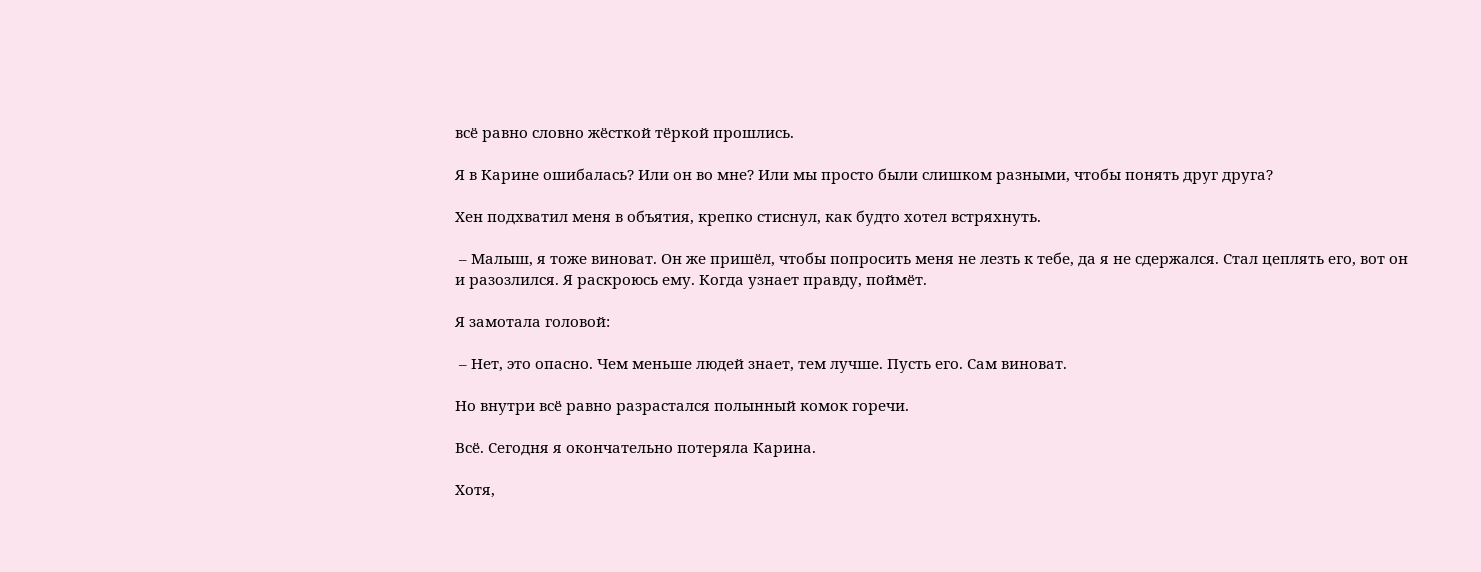всё равно словно жёсткой тёркой прошлись.

Я в Карине ошибалась? Или он во мне? Или мы просто были слишком разными, чтобы понять друг друга?

Хен подхватил меня в объятия, крепко стиснул, как будто хотел встряхнуть.

 – Малыш, я тоже виноват. Он же пришёл, чтобы попросить меня не лезть к тебе, да я не сдержался. Стал цеплять его, вот он и разозлился. Я раскроюсь ему. Когда узнает правду, поймёт.

Я замотала головой:

 – Нет, это опасно. Чем меньше людей знает, тем лучше. Пусть его. Сам виноват.

Но внутри всё равно разрастался полынный комок горечи.

Всё. Сегодня я окончательно потеряла Карина.

Хотя,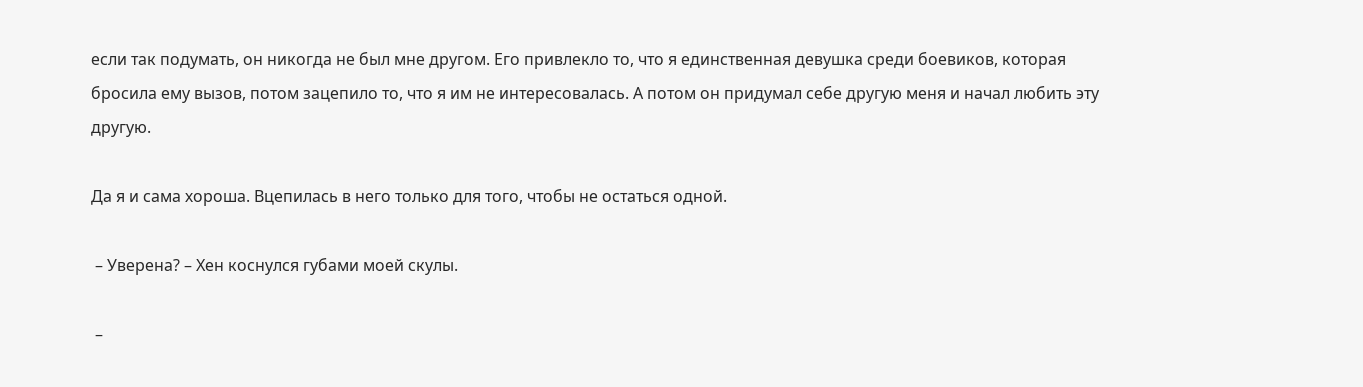если так подумать, он никогда не был мне другом. Его привлекло то, что я единственная девушка среди боевиков, которая бросила ему вызов, потом зацепило то, что я им не интересовалась. А потом он придумал себе другую меня и начал любить эту другую.

Да я и сама хороша. Вцепилась в него только для того, чтобы не остаться одной.

 – Уверена? – Хен коснулся губами моей скулы.

 –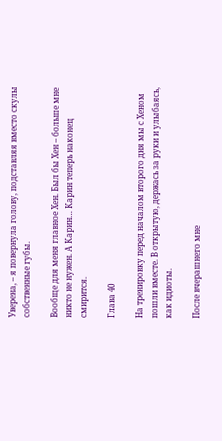Уверена, – я повернула голову, подставляя вместо скулы собственные губы.

Вообще для меня главное Хен. Был бы Хен – больше мне никто не нужен. А Карин… Карин теперь наконец смирится.

Глава 40

На тренировку перед началом второго дня мы с Хеном пошли вместе. В открытую, держась за руки и улыбаясь, как идиоты.

После вчерашнего мне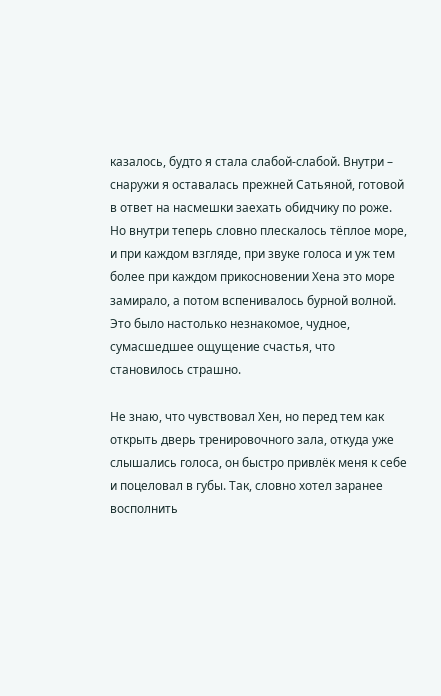казалось, будто я стала слабой-слабой. Внутри – снаружи я оставалась прежней Сатьяной, готовой в ответ на насмешки заехать обидчику по роже. Но внутри теперь словно плескалось тёплое море, и при каждом взгляде, при звуке голоса и уж тем более при каждом прикосновении Хена это море замирало, а потом вспенивалось бурной волной. Это было настолько незнакомое, чудное, сумасшедшее ощущение счастья, что становилось страшно.

Не знаю, что чувствовал Хен, но перед тем как открыть дверь тренировочного зала, откуда уже слышались голоса, он быстро привлёк меня к себе и поцеловал в губы. Так, словно хотел заранее восполнить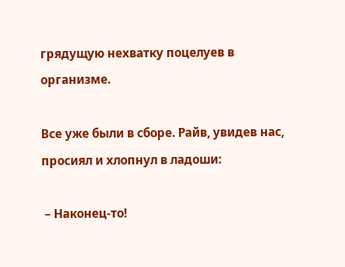грядущую нехватку поцелуев в организме.

Все уже были в сборе. Райв, увидев нас, просиял и хлопнул в ладоши:

 – Наконец-то!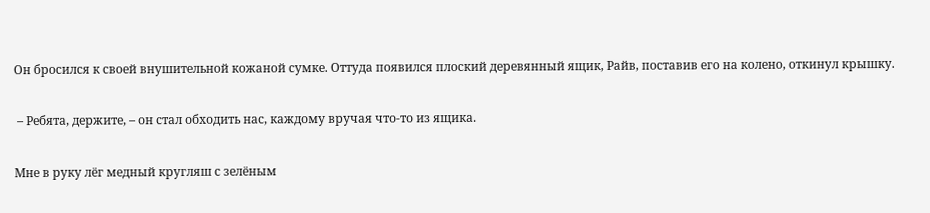Он бросился к своей внушительной кожаной сумке. Оттуда появился плоский деревянный ящик, Райв, поставив его на колено, откинул крышку.

 – Ребята, держите, – он стал обходить нас, каждому вручая что-то из ящика.

Мне в руку лёг медный кругляш с зелёным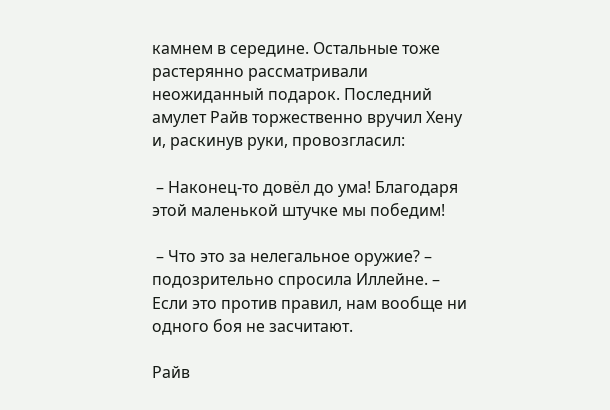камнем в середине. Остальные тоже растерянно рассматривали неожиданный подарок. Последний амулет Райв торжественно вручил Хену и, раскинув руки, провозгласил:

 – Наконец-то довёл до ума! Благодаря этой маленькой штучке мы победим!

 – Что это за нелегальное оружие? – подозрительно спросила Иллейне. – Если это против правил, нам вообще ни одного боя не засчитают.

Райв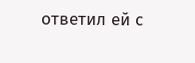ответил ей с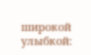широкой улыбкой: